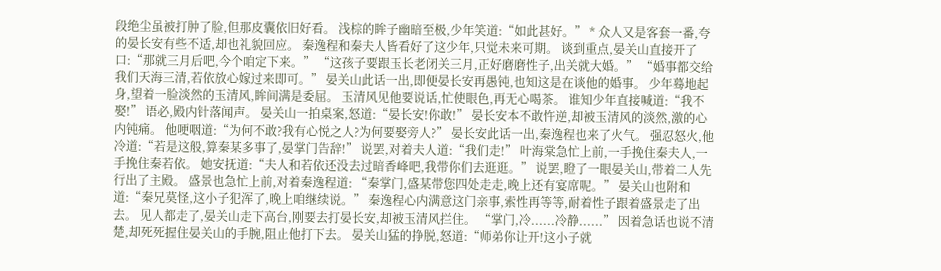段绝尘虽被打肿了脸,但那皮囊依旧好看。 浅棕的眸子幽暗至极,少年笑道:“如此甚好。” * 众人又是客套一番,夸的晏长安有些不适,却也礼貌回应。 秦逸程和秦夫人皆看好了这少年,只觉未来可期。 谈到重点,晏关山直接开了口:“那就三月后吧,今个咱定下来。” “这孩子要跟玉长老闭关三月,正好磨磨性子,出关就大婚。” “婚事都交给我们天海三清,若依放心嫁过来即可。” 晏关山此话一出,即便晏长安再愚钝,也知这是在谈他的婚事。 少年蓦地起身,望着一脸淡然的玉清风,眸间满是委屈。 玉清风见他要说话,忙使眼色,再无心喝茶。 谁知少年直接喊道:“我不娶!” 语必,殿内针落闻声。 晏关山一拍桌案,怒道:“晏长安!你敢!” 晏长安本不敢忤逆,却被玉清风的淡然,激的心内钝痛。 他哽咽道:“为何不敢?我有心悦之人?为何要娶旁人?” 晏长安此话一出,秦逸程也来了火气。 强忍怒火,他冷道:“若是这般,算秦某多事了,晏掌门告辞!” 说罢,对着夫人道:“我们走!” 叶海棠急忙上前,一手挽住秦夫人,一手挽住秦若依。 她安抚道:“夫人和若依还没去过暗香峰吧,我带你们去逛逛。” 说罢,瞪了一眼晏关山,带着二人先行出了主殿。 盛景也急忙上前,对着秦逸程道: “秦掌门,盛某带您四处走走,晚上还有宴席呢。” 晏关山也附和道:“秦兄莫怪,这小子犯浑了,晚上咱继续说。” 秦逸程心内满意这门亲事,索性再等等,耐着性子跟着盛景走了出去。 见人都走了,晏关山走下高台,刚要去打晏长安,却被玉清风拦住。 “掌门,冷......冷静......” 因着急话也说不清楚,却死死握住晏关山的手腕,阻止他打下去。 晏关山猛的挣脱,怒道:“师弟你让开!这小子就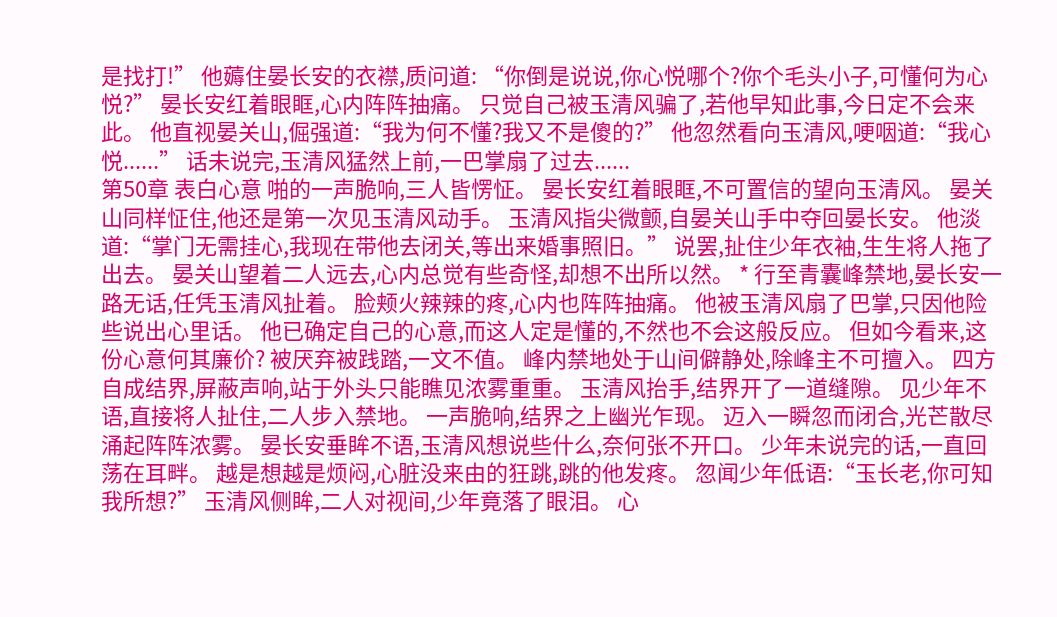是找打!” 他薅住晏长安的衣襟,质问道: “你倒是说说,你心悦哪个?你个毛头小子,可懂何为心悦?” 晏长安红着眼眶,心内阵阵抽痛。 只觉自己被玉清风骗了,若他早知此事,今日定不会来此。 他直视晏关山,倔强道:“我为何不懂?我又不是傻的?” 他忽然看向玉清风,哽咽道:“我心悦......” 话未说完,玉清风猛然上前,一巴掌扇了过去......
第50章 表白心意 啪的一声脆响,三人皆愣怔。 晏长安红着眼眶,不可置信的望向玉清风。 晏关山同样怔住,他还是第一次见玉清风动手。 玉清风指尖微颤,自晏关山手中夺回晏长安。 他淡道:“掌门无需挂心,我现在带他去闭关,等出来婚事照旧。” 说罢,扯住少年衣袖,生生将人拖了出去。 晏关山望着二人远去,心内总觉有些奇怪,却想不出所以然。 * 行至青囊峰禁地,晏长安一路无话,任凭玉清风扯着。 脸颊火辣辣的疼,心内也阵阵抽痛。 他被玉清风扇了巴掌,只因他险些说出心里话。 他已确定自己的心意,而这人定是懂的,不然也不会这般反应。 但如今看来,这份心意何其廉价? 被厌弃被践踏,一文不值。 峰内禁地处于山间僻静处,除峰主不可擅入。 四方自成结界,屏蔽声响,站于外头只能瞧见浓雾重重。 玉清风抬手,结界开了一道缝隙。 见少年不语,直接将人扯住,二人步入禁地。 一声脆响,结界之上幽光乍现。 迈入一瞬忽而闭合,光芒散尽涌起阵阵浓雾。 晏长安垂眸不语,玉清风想说些什么,奈何张不开口。 少年未说完的话,一直回荡在耳畔。 越是想越是烦闷,心脏没来由的狂跳,跳的他发疼。 忽闻少年低语:“玉长老,你可知我所想?” 玉清风侧眸,二人对视间,少年竟落了眼泪。 心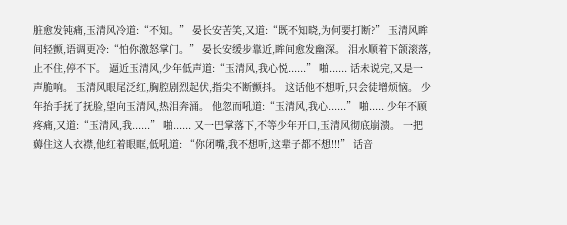脏愈发钝痛,玉清风冷道:“不知。” 晏长安苦笑,又道:“既不知晓,为何要打断?” 玉清风眸间轻颤,语调更冷:“怕你激怒掌门。” 晏长安缓步靠近,眸间愈发幽深。 泪水顺着下颌滚落,止不住,停不下。 逼近玉清风,少年低声道:“玉清风,我心悦......” 啪...... 话未说完,又是一声脆响。 玉清风眼尾泛红,胸腔剧烈起伏,指尖不断颤抖。 这话他不想听,只会徒增烦恼。 少年抬手抚了抚脸,望向玉清风,热泪奔涌。 他忽而吼道:“玉清风,我心......” 啪..... 少年不顾疼痛,又道:“玉清风,我......” 啪...... 又一巴掌落下,不等少年开口,玉清风彻底崩溃。 一把薅住这人衣襟,他红着眼眶,低吼道: “你闭嘴,我不想听,这辈子都不想!!!” 话音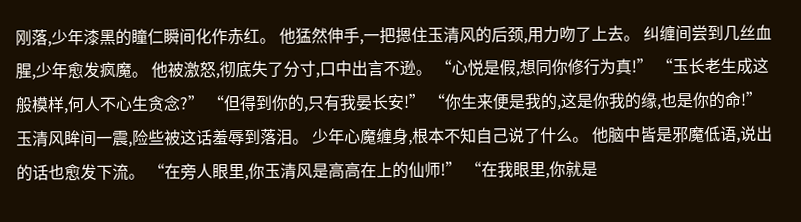刚落,少年漆黑的瞳仁瞬间化作赤红。 他猛然伸手,一把摁住玉清风的后颈,用力吻了上去。 纠缠间尝到几丝血腥,少年愈发疯魔。 他被激怒,彻底失了分寸,口中出言不逊。 “心悦是假,想同你修行为真!” “玉长老生成这般模样,何人不心生贪念?” “但得到你的,只有我晏长安!” “你生来便是我的,这是你我的缘,也是你的命!” 玉清风眸间一震,险些被这话羞辱到落泪。 少年心魔缠身,根本不知自己说了什么。 他脑中皆是邪魔低语,说出的话也愈发下流。 “在旁人眼里,你玉清风是高高在上的仙师!” “在我眼里,你就是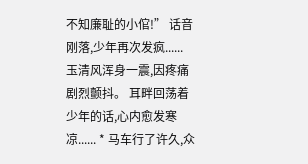不知廉耻的小倌!” 话音刚落,少年再次发疯...... 玉清风浑身一震,因疼痛剧烈颤抖。 耳畔回荡着少年的话,心内愈发寒凉...... * 马车行了许久,众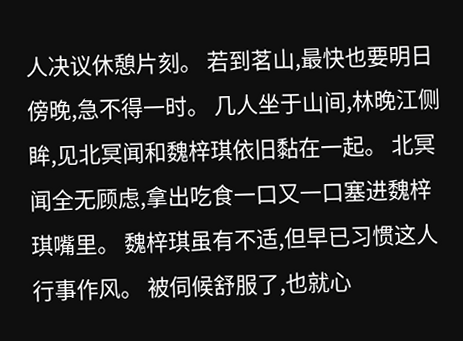人决议休憩片刻。 若到茗山,最快也要明日傍晚,急不得一时。 几人坐于山间,林晚江侧眸,见北冥闻和魏梓琪依旧黏在一起。 北冥闻全无顾虑,拿出吃食一口又一口塞进魏梓琪嘴里。 魏梓琪虽有不适,但早已习惯这人行事作风。 被伺候舒服了,也就心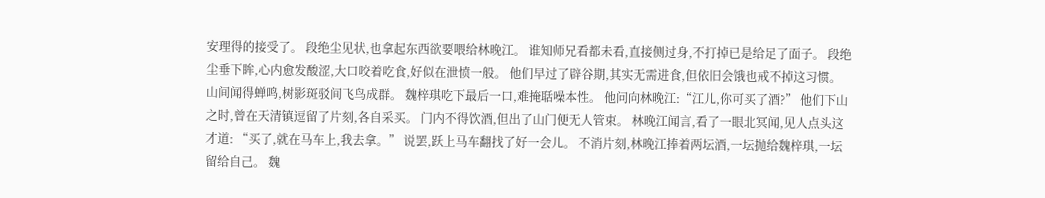安理得的接受了。 段绝尘见状,也拿起东西欲要喂给林晚江。 谁知师兄看都未看,直接侧过身,不打掉已是给足了面子。 段绝尘垂下眸,心内愈发酸涩,大口咬着吃食,好似在泄愤一般。 他们早过了辟谷期,其实无需进食,但依旧会饿也戒不掉这习惯。 山间闻得蝉鸣,树影斑驳间飞鸟成群。 魏梓琪吃下最后一口,难掩聒噪本性。 他问向林晚江:“江儿,你可买了酒?” 他们下山之时,曾在天清镇逗留了片刻,各自采买。 门内不得饮酒,但出了山门便无人管束。 林晚江闻言,看了一眼北冥闻,见人点头这才道: “买了,就在马车上,我去拿。” 说罢,跃上马车翻找了好一会儿。 不消片刻,林晚江捧着两坛酒,一坛抛给魏梓琪,一坛留给自己。 魏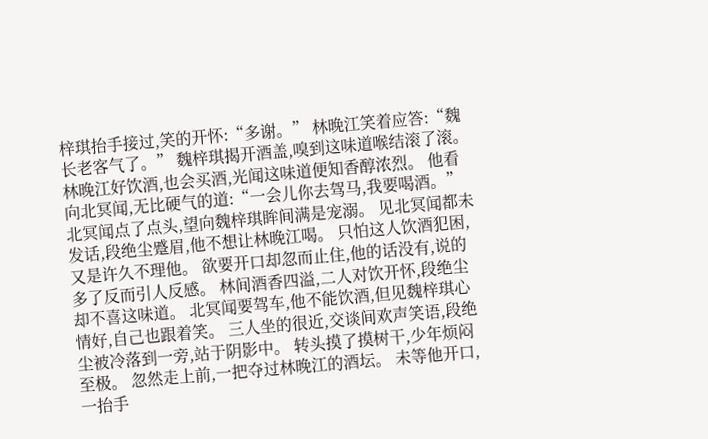梓琪抬手接过,笑的开怀:“多谢。” 林晚江笑着应答:“魏长老客气了。” 魏梓琪揭开酒盖,嗅到这味道喉结滚了滚。 林晚江好饮酒,也会买酒,光闻这味道便知香醇浓烈。 他看向北冥闻,无比硬气的道:“一会儿你去驾马,我要喝酒。” 北冥闻点了点头,望向魏梓琪眸间满是宠溺。 见北冥闻都未发话,段绝尘蹙眉,他不想让林晚江喝。 只怕这人饮酒犯困,又是许久不理他。 欲要开口却忽而止住,他的话没有,说的多了反而引人反感。 林间酒香四溢,二人对饮开怀,段绝尘却不喜这味道。 北冥闻要驾车,他不能饮酒,但见魏梓琪心情好,自己也跟着笑。 三人坐的很近,交谈间欢声笑语,段绝尘被冷落到一旁,站于阴影中。 转头摸了摸树干,少年烦闷至极。 忽然走上前,一把夺过林晚江的酒坛。 未等他开口,一抬手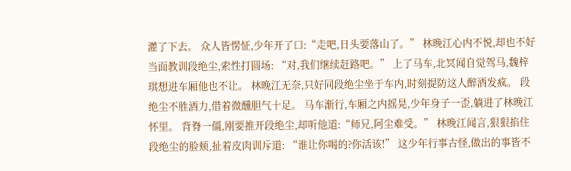灌了下去。 众人皆愣怔,少年开了口:“走吧,日头要落山了。” 林晚江心内不悦,却也不好当面教训段绝尘,索性打圆场: “对,我们继续赶路吧。” 上了马车,北冥闻自觉驾马,魏梓琪想进车厢他也不让。 林晚江无奈,只好同段绝尘坐于车内,时刻提防这人醉酒发疯。 段绝尘不胜酒力,借着微醺胆气十足。 马车渐行,车厢之内摇晃,少年身子一歪,躺进了林晚江怀里。 背脊一僵,刚要推开段绝尘,却听他道:“师兄,阿尘难受。” 林晚江闻言,狠狠掐住段绝尘的脸颊,扯着皮肉训斥道: “谁让你喝的?你活该!” 这少年行事古怪,做出的事皆不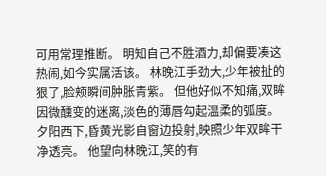可用常理推断。 明知自己不胜酒力,却偏要凑这热闹,如今实属活该。 林晚江手劲大,少年被扯的狠了,脸颊瞬间肿胀青紫。 但他好似不知痛,双眸因微醺变的迷离,淡色的薄唇勾起温柔的弧度。 夕阳西下,昏黄光影自窗边投射,映照少年双眸干净透亮。 他望向林晚江,笑的有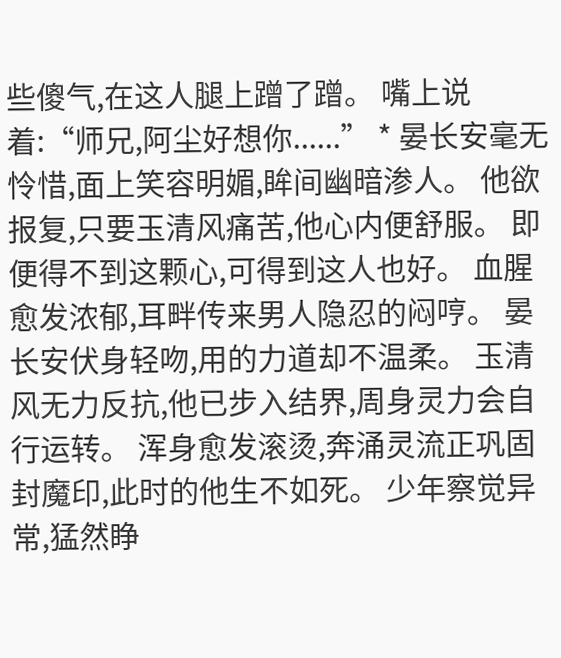些傻气,在这人腿上蹭了蹭。 嘴上说着:“师兄,阿尘好想你......” * 晏长安毫无怜惜,面上笑容明媚,眸间幽暗渗人。 他欲报复,只要玉清风痛苦,他心内便舒服。 即便得不到这颗心,可得到这人也好。 血腥愈发浓郁,耳畔传来男人隐忍的闷哼。 晏长安伏身轻吻,用的力道却不温柔。 玉清风无力反抗,他已步入结界,周身灵力会自行运转。 浑身愈发滚烫,奔涌灵流正巩固封魔印,此时的他生不如死。 少年察觉异常,猛然睁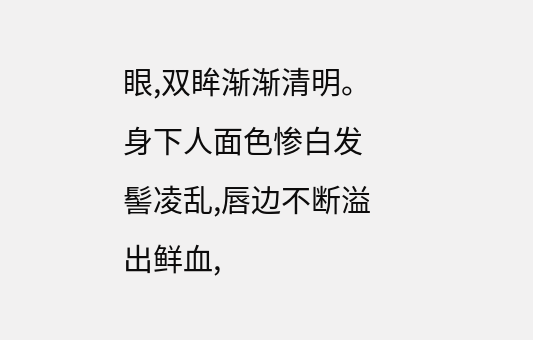眼,双眸渐渐清明。 身下人面色惨白发髻凌乱,唇边不断溢出鲜血,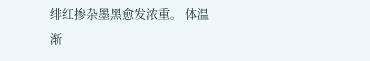绯红掺杂墨黑愈发浓重。 体温渐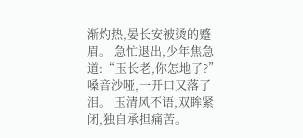渐灼热,晏长安被烫的蹙眉。 急忙退出,少年焦急道:“玉长老,你怎地了?” 嗓音沙哑,一开口又落了泪。 玉清风不语,双眸紧闭,独自承担痛苦。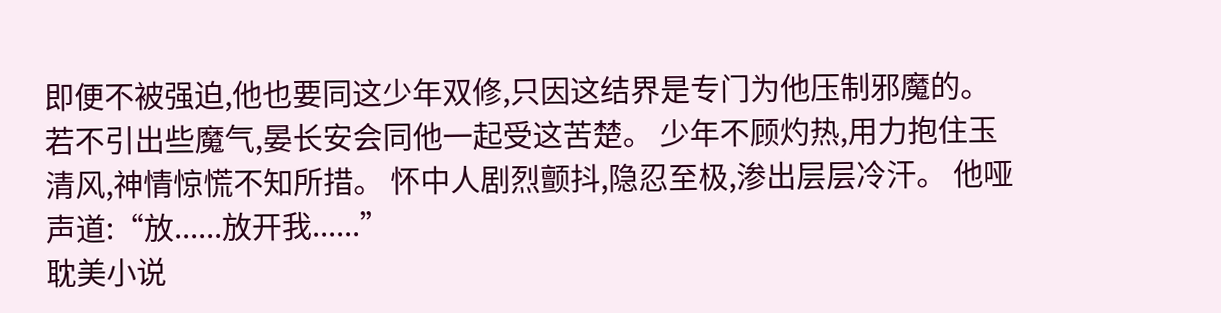即便不被强迫,他也要同这少年双修,只因这结界是专门为他压制邪魔的。 若不引出些魔气,晏长安会同他一起受这苦楚。 少年不顾灼热,用力抱住玉清风,神情惊慌不知所措。 怀中人剧烈颤抖,隐忍至极,渗出层层冷汗。 他哑声道:“放......放开我......”
耽美小说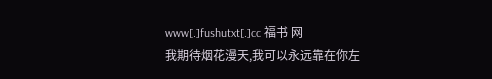www[.]fushutxt[.]cc 福书 网
我期待烟花漫天,我可以永远靠在你左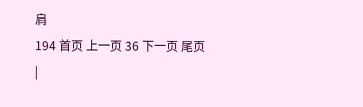肩
194 首页 上一页 36 下一页 尾页
|